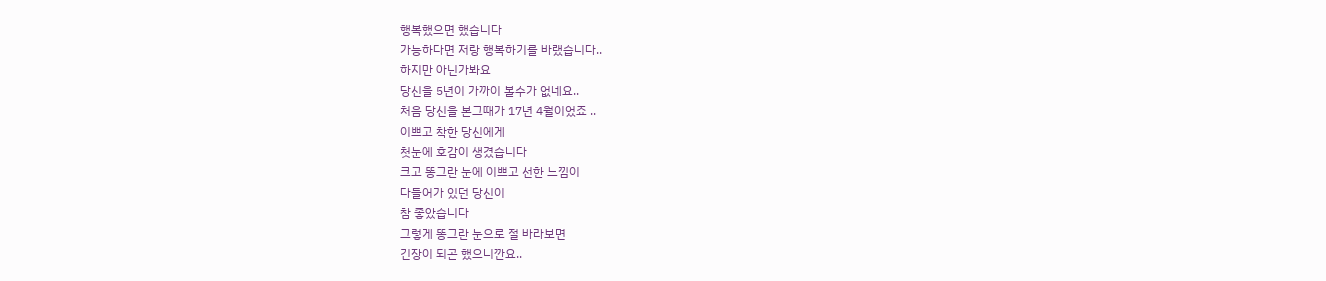행복했으면 했습니다
가능하다면 저랑 행복하기를 바랬습니다..
하지만 아닌가봐요
당신을 5년이 가까이 볼수가 없네요..
처음 당신을 본그때가 17년 4월이었죠 ..
이쁘고 착한 당신에게
첫눈에 호감이 생겼습니다
크고 똥그란 눈에 이쁘고 선한 느낌이
다들어가 있던 당신이
참 좋았습니다
그렇게 똥그란 눈으로 절 바라보면
긴장이 되곤 했으니깐요..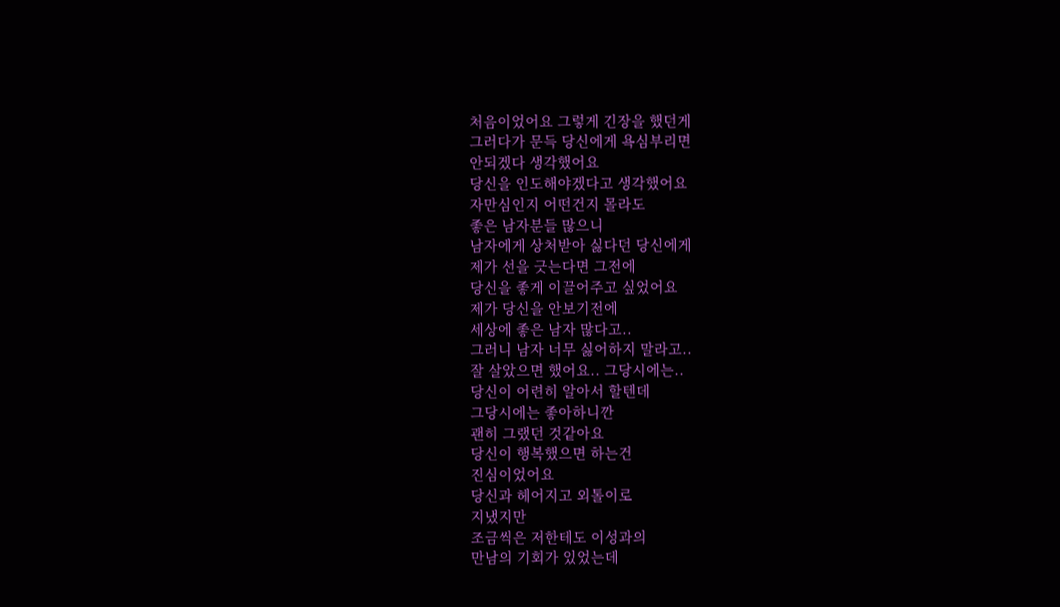처음이었어요 그렇게 긴장을 했던게
그러다가 문득 당신에게 욕심부리면
안되겠다 생각했어요
당신을 인도해야겠다고 생각했어요
자만심인지 어떤건지 몰라도
좋은 남자분들 많으니
남자에게 상처받아 싫다던 당신에게
제가 선을 긋는다면 그전에
당신을 좋게 이끌어주고 싶었어요
제가 당신을 안보기전에
세상에 좋은 남자 많다고..
그러니 남자 너무 싫어하지 말라고..
잘 살았으면 했어요.. 그당시에는..
당신이 어련히 알아서 할텐데
그당시에는 좋아하니깐
괜히 그랬던 것같아요
당신이 행복했으면 하는건
진심이었어요
당신과 헤어지고 외톨이로
지냈지만
조금씩은 저한테도 이성과의
만남의 기회가 있었는데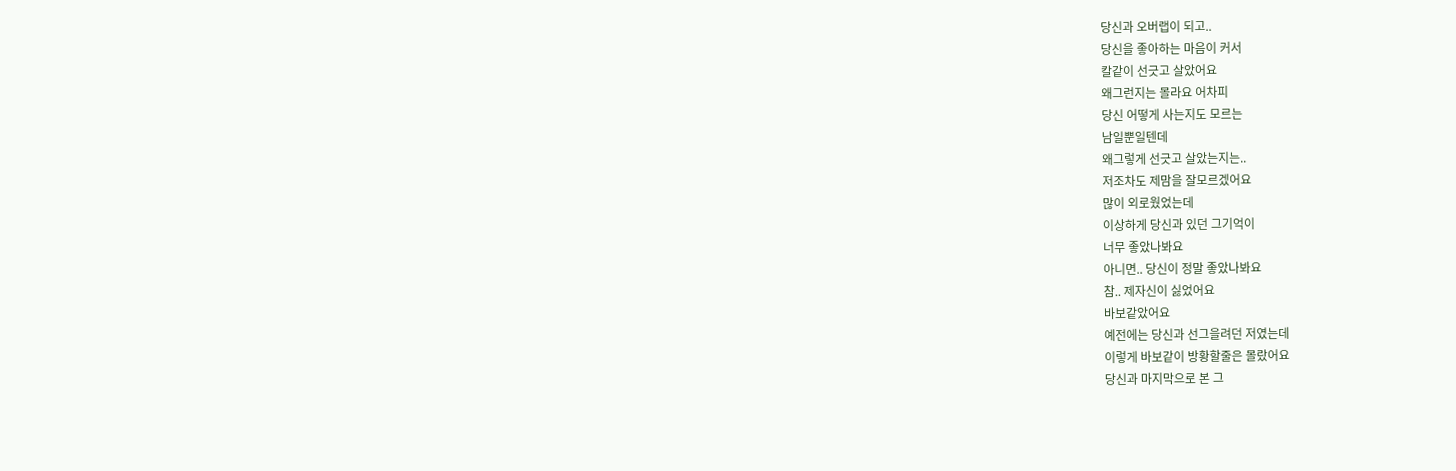당신과 오버랩이 되고..
당신을 좋아하는 마음이 커서
칼같이 선긋고 살았어요
왜그런지는 몰라요 어차피
당신 어떻게 사는지도 모르는
남일뿐일텐데
왜그렇게 선긋고 살았는지는..
저조차도 제맘을 잘모르겠어요
많이 외로웠었는데
이상하게 당신과 있던 그기억이
너무 좋았나봐요
아니면.. 당신이 정말 좋았나봐요
참.. 제자신이 싫었어요
바보같았어요
예전에는 당신과 선그을려던 저였는데
이렇게 바보같이 방황할줄은 몰랐어요
당신과 마지막으로 본 그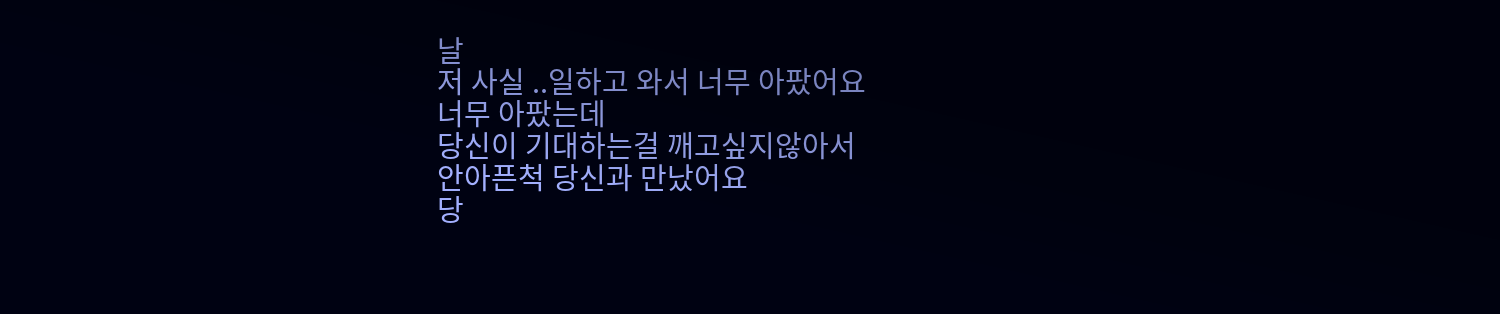날
저 사실 ..일하고 와서 너무 아팠어요
너무 아팠는데
당신이 기대하는걸 깨고싶지않아서
안아픈척 당신과 만났어요
당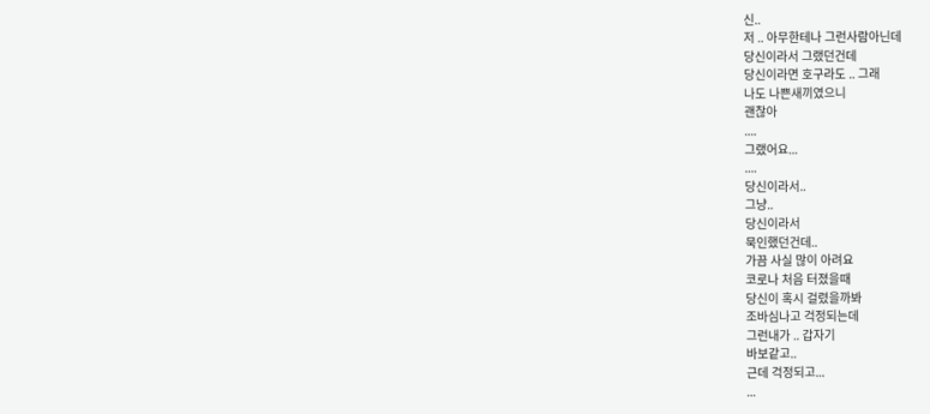신..
저 .. 아무한테나 그런사람아닌데
당신이라서 그랬던건데
당신이라면 호구라도 .. 그래
나도 나쁜새끼였으니
괜찮아
....
그랬어요...
....
당신이라서..
그냥..
당신이라서
묵인했던건데..
가끔 사실 많이 아려요
코로나 처음 터졌을때
당신이 혹시 걸렸을까봐
조바심나고 걱정되는데
그런내가 .. 갑자기
바보같고..
근데 걱정되고...
...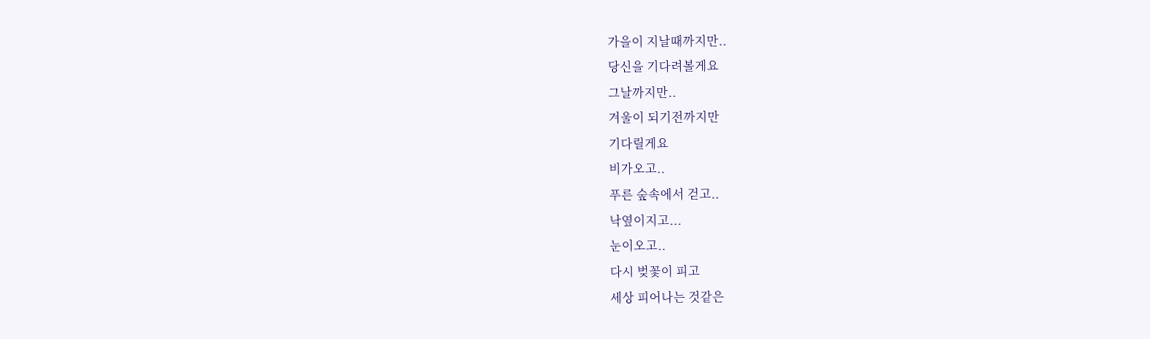가을이 지날때까지만..
당신을 기다려볼게요
그날까지만..
겨울이 되기전까지만
기다릴게요
비가오고..
푸른 숲속에서 걷고..
낙옆이지고...
눈이오고..
다시 벚꽃이 피고
세상 피어나는 것같은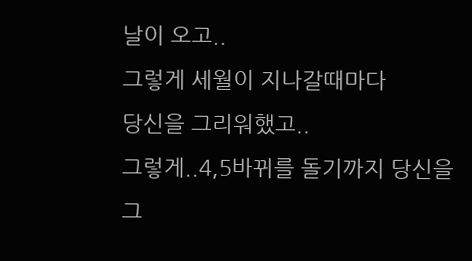날이 오고..
그렇게 세월이 지나갈때마다
당신을 그리워했고..
그렇게..4,5바뀌를 돌기까지 당신을
그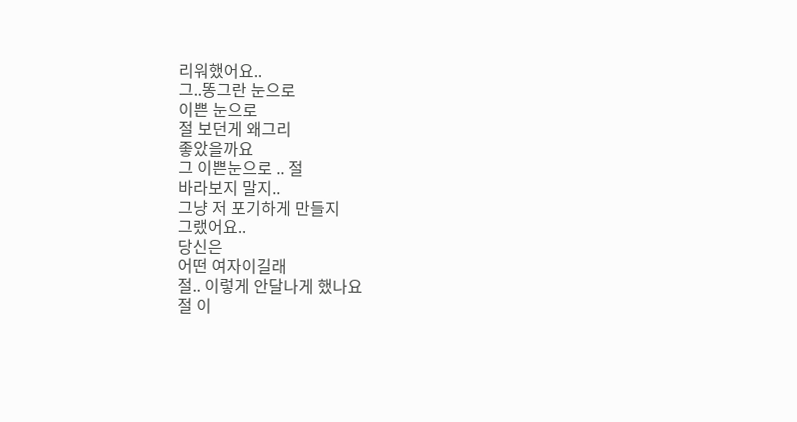리워했어요..
그..똥그란 눈으로
이쁜 눈으로
절 보던게 왜그리
좋았을까요
그 이쁜눈으로 .. 절
바라보지 말지..
그냥 저 포기하게 만들지
그랬어요..
당신은
어떤 여자이길래
절.. 이렇게 안달나게 했나요
절 이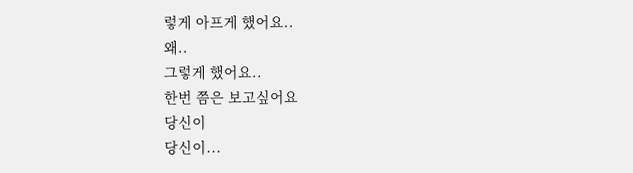렇게 아프게 했어요..
왜..
그렇게 했어요..
한번 쯤은 보고싶어요
당신이
당신이...